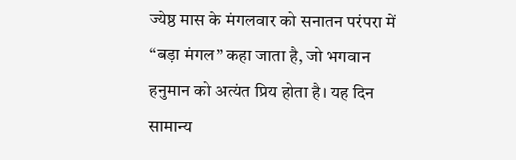ज्येष्ठ मास के मंगलवार को सनातन परंपरा में “बड़ा मंगल” कहा जाता है, जो भगवान हनुमान को अत्यंत प्रिय होता है। यह दिन सामान्य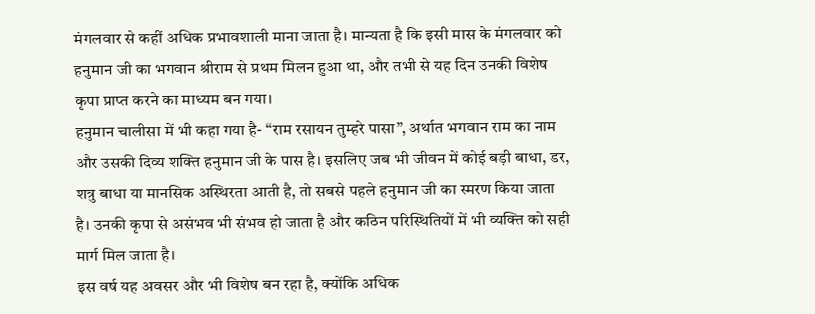मंगलवार से कहीं अधिक प्रभावशाली माना जाता है। मान्यता है कि इसी मास के मंगलवार को हनुमान जी का भगवान श्रीराम से प्रथम मिलन हुआ था, और तभी से यह दिन उनकी विशेष कृपा प्राप्त करने का माध्यम बन गया।
हनुमान चालीसा में भी कहा गया है- “राम रसायन तुम्हरे पासा”, अर्थात भगवान राम का नाम और उसकी दिव्य शक्ति हनुमान जी के पास है। इसलिए जब भी जीवन में कोई बड़ी बाधा, डर, शत्रु बाधा या मानसिक अस्थिरता आती है, तो सबसे पहले हनुमान जी का स्मरण किया जाता है। उनकी कृपा से असंभव भी संभव हो जाता है और कठिन परिस्थितियों में भी व्यक्ति को सही मार्ग मिल जाता है।
इस वर्ष यह अवसर और भी विशेष बन रहा है, क्योंकि अधिक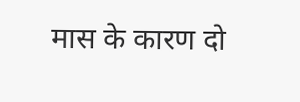मास के कारण दो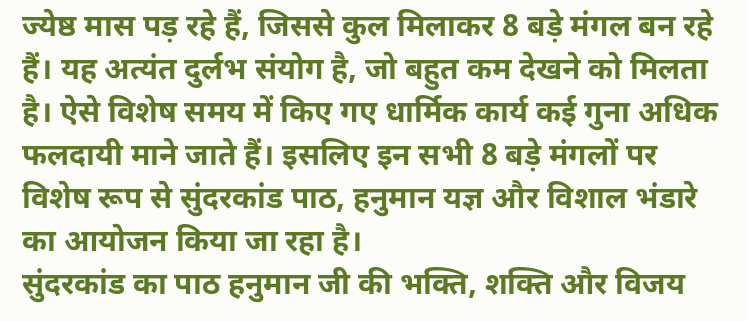ज्येष्ठ मास पड़ रहे हैं, जिससे कुल मिलाकर 8 बड़े मंगल बन रहे हैं। यह अत्यंत दुर्लभ संयोग है, जो बहुत कम देखने को मिलता है। ऐसे विशेष समय में किए गए धार्मिक कार्य कई गुना अधिक फलदायी माने जाते हैं। इसलिए इन सभी 8 बड़े मंगलों पर विशेष रूप से सुंदरकांड पाठ, हनुमान यज्ञ और विशाल भंडारे का आयोजन किया जा रहा है।
सुंदरकांड का पाठ हनुमान जी की भक्ति, शक्ति और विजय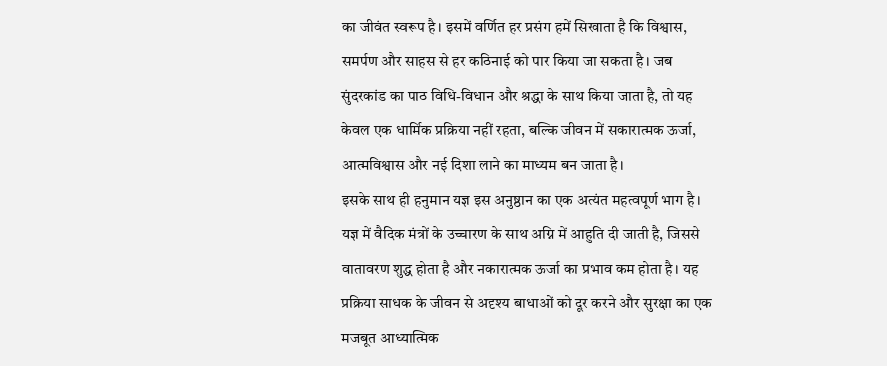का जीवंत स्वरूप है। इसमें वर्णित हर प्रसंग हमें सिखाता है कि विश्वास, समर्पण और साहस से हर कठिनाई को पार किया जा सकता है। जब सुंदरकांड का पाठ विधि-विधान और श्रद्धा के साथ किया जाता है, तो यह केवल एक धार्मिक प्रक्रिया नहीं रहता, बल्कि जीवन में सकारात्मक ऊर्जा, आत्मविश्वास और नई दिशा लाने का माध्यम बन जाता है।
इसके साथ ही हनुमान यज्ञ इस अनुष्ठान का एक अत्यंत महत्वपूर्ण भाग है। यज्ञ में वैदिक मंत्रों के उच्चारण के साथ अग्नि में आहुति दी जाती है, जिससे वातावरण शुद्ध होता है और नकारात्मक ऊर्जा का प्रभाव कम होता है। यह प्रक्रिया साधक के जीवन से अदृश्य बाधाओं को दूर करने और सुरक्षा का एक मजबूत आध्यात्मिक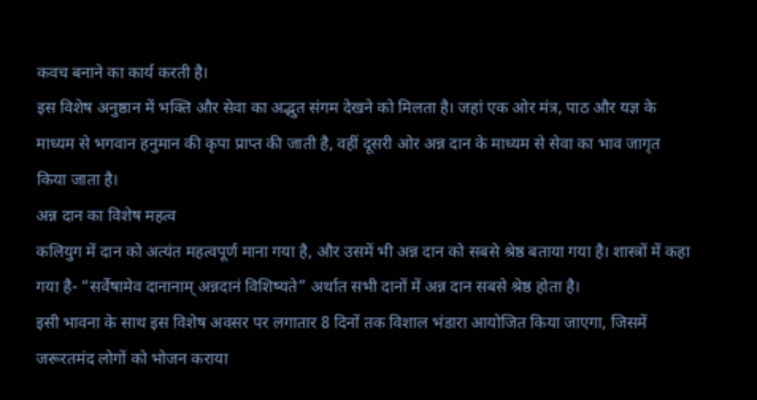कवच बनाने का कार्य करती है।
इस विशेष अनुष्ठान में भक्ति और सेवा का अद्भुत संगम देखने को मिलता है। जहां एक ओर मंत्र, पाठ और यज्ञ के माध्यम से भगवान हनुमान की कृपा प्राप्त की जाती है, वहीं दूसरी ओर अन्न दान के माध्यम से सेवा का भाव जागृत किया जाता है।
अन्न दान का विशेष महत्व
कलियुग में दान को अत्यंत महत्वपूर्ण माना गया है, और उसमें भी अन्न दान को सबसे श्रेष्ठ बताया गया है। शास्त्रों में कहा गया है- “सर्वेषामेव दानानाम् अन्नदानं विशिष्यते” अर्थात सभी दानों में अन्न दान सबसे श्रेष्ठ होता है।
इसी भावना के साथ इस विशेष अवसर पर लगातार 8 दिनों तक विशाल भंडारा आयोजित किया जाएगा, जिसमें जरूरतमंद लोगों को भोजन कराया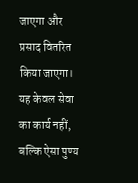जाएगा और प्रसाद वितरित किया जाएगा। यह केवल सेवा का कार्य नहीं, बल्कि ऐसा पुण्य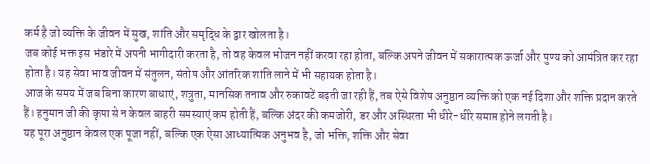कर्म है जो व्यक्ति के जीवन में सुख, शांति और समृद्धि के द्वार खोलता है।
जब कोई भक्त इस भंडारे में अपनी भागीदारी करता है, तो वह केवल भोजन नहीं करवा रहा होता, बल्कि अपने जीवन में सकारात्मक ऊर्जा और पुण्य को आमंत्रित कर रहा होता है। यह सेवा भाव जीवन में संतुलन, संतोष और आंतरिक शांति लाने में भी सहायक होता है।
आज के समय में जब बिना कारण बाधाएं, शत्रुता, मानसिक तनाव और रुकावटें बढ़ती जा रही हैं, तब ऐसे विशेष अनुष्ठान व्यक्ति को एक नई दिशा और शक्ति प्रदान करते हैं। हनुमान जी की कृपा से न केवल बाहरी समस्याएं कम होती हैं, बल्कि अंदर की कमजोरी, डर और अस्थिरता भी धीरे-धीरे समाप्त होने लगती है।
यह पूरा अनुष्ठान केवल एक पूजा नहीं, बल्कि एक ऐसा आध्यात्मिक अनुभव है, जो भक्ति, शक्ति और सेवा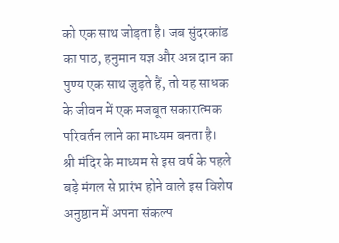को एक साथ जोड़ता है। जब सुंदरकांड का पाठ, हनुमान यज्ञ और अन्न दान का पुण्य एक साथ जुड़ते हैं, तो यह साधक के जीवन में एक मजबूत सकारात्मक परिवर्तन लाने का माध्यम बनता है।
श्री मंदिर के माध्यम से इस वर्ष के पहले बड़े मंगल से प्रारंभ होने वाले इस विशेष अनुष्ठान में अपना संकल्प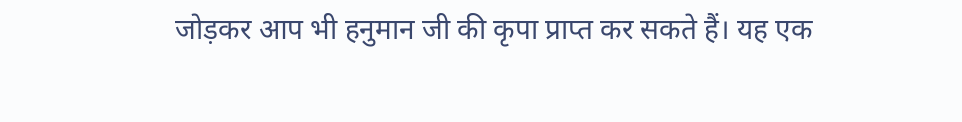जोड़कर आप भी हनुमान जी की कृपा प्राप्त कर सकते हैं। यह एक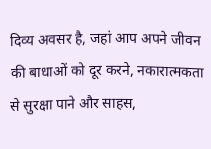दिव्य अवसर है, जहां आप अपने जीवन की बाधाओं को दूर करने, नकारात्मकता से सुरक्षा पाने और साहस,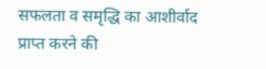सफलता व समृद्धि का आशीर्वाद प्राप्त करने की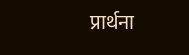प्रार्थना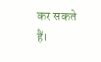कर सकते हैं।